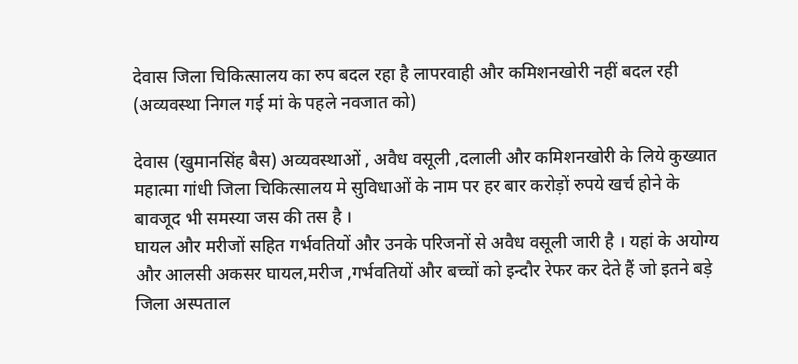देवास जिला चिकित्सालय का रुप बदल रहा है लापरवाही और कमिशनखोरी नहीं बदल रही (अव्यवस्था निगल गई मां के पहले नवजात को)

देवास (खुमानसिंह बैस) अव्यवस्थाओं , अवैध वसूली ,दलाली और कमिशनखोरी के लिये कुख्यात महात्मा गांधी जिला चिकित्सालय मे सुविधाओं के नाम पर हर बार करोड़ों रुपये खर्च होने के बावजूद भी समस्या जस की तस है ।
घायल और मरीजों सहित गर्भवतियों और उनके परिजनों से अवैध वसूली जारी है । यहां के अयोग्य और आलसी अकसर घायल,मरीज ,गर्भवतियों और बच्चों को इन्दौर रेफर कर देते हैं जो इतने बड़े जिला अस्पताल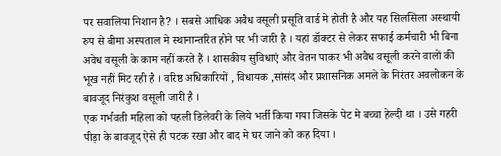पर सवालिया निशान है? । सबसे आधिक अवैध वसूली प्रसूति वार्ड मे होती है और यह सिलसिला अस्थायी रुप से बीमा अस्पताल मे स्थानान्तरित होने पर भी जारी है । यहां डॉक्टर से लेकर सफाई कर्मचारी भी बिना अवेध वसूली के काम नहीं करते हैं । शासकीय सुविधाएं और वेतन पाकर भी अवैध वसूली करने वालों की भूख नहीं मिट रही है । वरिष्ठ अधिकारियों , विधायक ,सांसंद और प्रशासनिक अमले के निरंतर अवलोकन के बावजूद निरंकुश वसूली जारी है ।
एक गर्भवती महिला को पहली डिलेवरी के लिये भर्ती किया गया जिसके पेट मे बच्चा हेल्दी था । उसे गहरी पीड़ा के बावजूद ऐसे ही पटक रखा और बाद मे घर जाने को कह दिया ।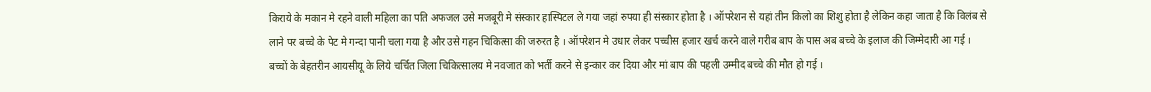किराये के मकान मे रहने वाली महिला का पति अफजल उसे मजबूरी मे संस्कार हास्पिटल ले गया जहां रुपया ही संस्कार होता है । ऑपरेशन से यहां तीन किलो का शिशु होता है लेकिन कहा जाता है कि विलंब से लाने पर बच्चे के पेट मे गन्दा पानी चला गया है और उसे गहन चिकित्सा की जरुरत है । ऑपरेशन मे उधार लेकर पच्चीस हजार खर्च करने वाले गरीब बाप के पास अब बच्चे के इलाज की जिम्मेदारी आ गई ।
बच्चों के बेहतरीन आयसीयू के लिये चर्चित जिला चिकित्सालय मे नवजात को भर्ती करने से इन्कार कर दिया और मां बाप की पहली उम्मीद बच्चे की मौत हो गई ।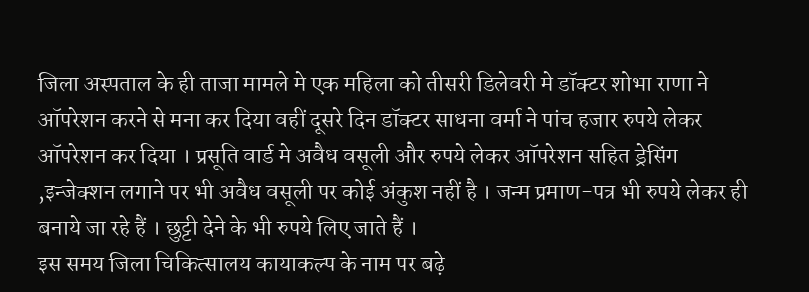जिला अस्पताल के ही ताजा मामले मे एक महिला को तीसरी डिलेवरी मे डॉक्टर शोभा राणा ने ऑपरेशन करने से मना कर दिया वहीं दूसरे दिन डॉक्टर साधना वर्मा ने पांच हजार रुपये लेकर ऑपरेशन कर दिया । प्रसूति वार्ड मे अवैध वसूली और रुपये लेकर ऑपरेशन सहित ड्रेसिंग ,इन्जेक्शन लगाने पर भी अवैध वसूली पर कोई अंकुश नहीं है । जन्म प्रमाण-पत्र भी रुपये लेकर ही बनाये जा रहे हैं । छुट्टी देने के भी रुपये लिए जाते हैं ।
इस समय जिला चिकित्सालय कायाकल्प के नाम पर बढ़े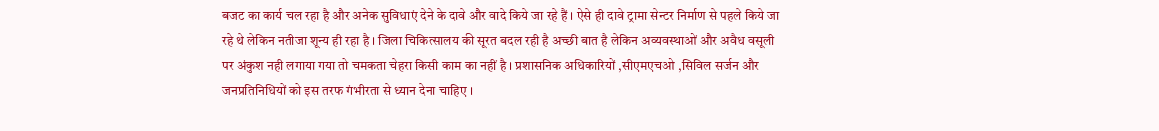बजट का कार्य चल रहा है और अनेक सुविधाएं देने के दावे और वादे किये जा रहे हैं । ऐसे ही दावे ट्रामा सेन्टर निर्माण से पहले किये जा रहे थे लेकिन नतीजा शून्य ही रहा है । जिला चिकित्सालय की सूरत बदल रही है अच्छी बात है लेकिन अव्यवस्थाओं और अवैध वसूली पर अंकुश नही लगाया गया तो चमकता चेहरा किसी काम का नहीं है । प्रशासनिक अधिकारियों ,सीएमएचओ ,सिविल सर्जन और जनप्रतिनिधियों को इस तरफ गंभीरता से ध्यान देना चाहिए ।